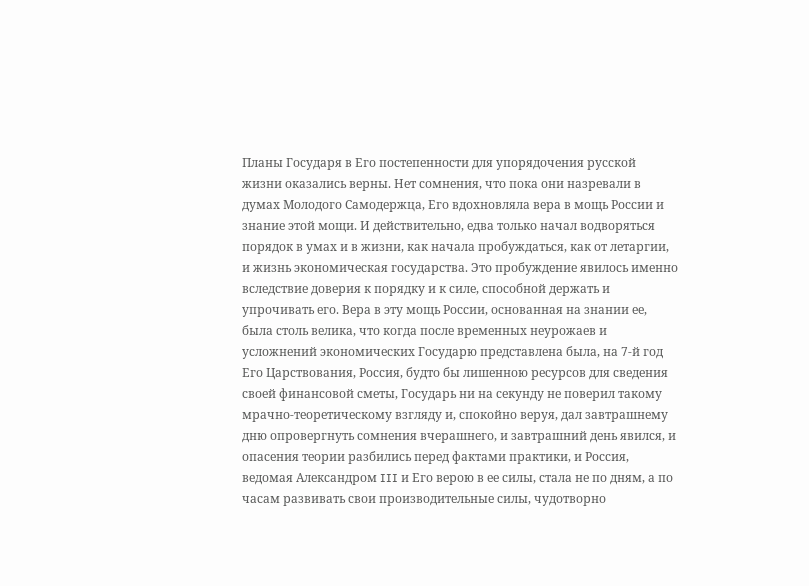Планы Государя в Его постепенности для упорядочения русской жизни оказались верны. Нет сомнения, что пока они назревали в думах Молодого Самодержца, Его вдохновляла вера в мощь России и знание этой мощи. И действительно, едва только начал водворяться порядок в умах и в жизни, как начала пробуждаться, как от летаргии, и жизнь экономическая государства. Это пробуждение явилось именно вследствие доверия к порядку и к силе, способной держать и упрочивать его. Вера в эту мощь России, основанная на знании ее, была столь велика, что когда после временных неурожаев и усложнений экономических Государю представлена была, на 7-й год Его Царствования, Россия, будто бы лишенною ресурсов для сведения своей финансовой сметы, Государь ни на секунду не поверил такому мрачно-теоретическому взгляду и, спокойно веруя, дал завтрашнему дню опровергнуть сомнения вчерашнего, и завтрашний день явился, и опасения теории разбились перед фактами практики, и Россия, ведомая Александром III и Его верою в ее силы, стала не по дням, а по часам развивать свои производительные силы, чудотворно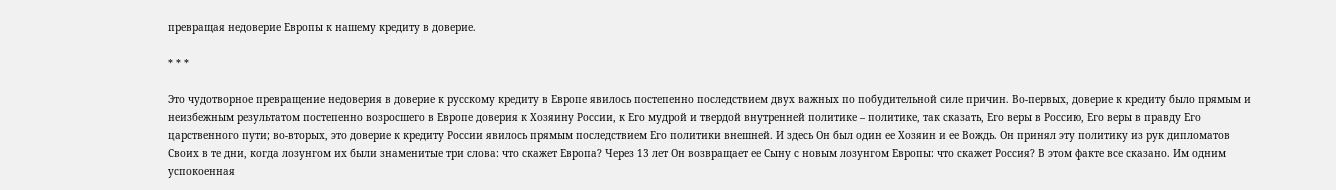превращая недоверие Европы к нашему кредиту в доверие.

* * *

Это чудотворное превращение недоверия в доверие к русскому кредиту в Европе явилось постепенно последствием двух важных по побудительной силе причин. Во-первых, доверие к кредиту было прямым и неизбежным результатом постепенно возросшего в Европе доверия к Хозяину России, к Его мудрой и твердой внутренней политике – политике, так сказать, Его веры в Россию, Его веры в правду Его царственного пути; во-вторых, это доверие к кредиту России явилось прямым последствием Его политики внешней. И здесь Он был один ее Хозяин и ее Вождь. Он принял эту политику из рук дипломатов Своих в те дни, когда лозунгом их были знаменитые три слова: что скажет Европа? Через 13 лет Он возвращает ее Сыну с новым лозунгом Европы: что скажет Россия? В этом факте все сказано. Им одним успокоенная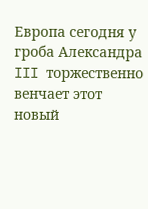Европа сегодня у гроба Александра III торжественно венчает этот новый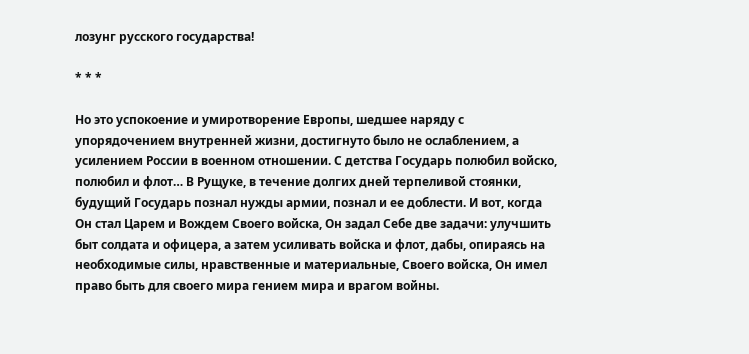лозунг русского государства!

* * *

Но это успокоение и умиротворение Европы, шедшее наряду с упорядочением внутренней жизни, достигнуто было не ослаблением, а усилением России в военном отношении. С детства Государь полюбил войско, полюбил и флот… В Рущуке, в течение долгих дней терпеливой стоянки, будущий Государь познал нужды армии, познал и ее доблести. И вот, когда Он стал Царем и Вождем Своего войска, Он задал Себе две задачи: улучшить быт солдата и офицера, а затем усиливать войска и флот, дабы, опираясь на необходимые силы, нравственные и материальные, Своего войска, Он имел право быть для своего мира гением мира и врагом войны.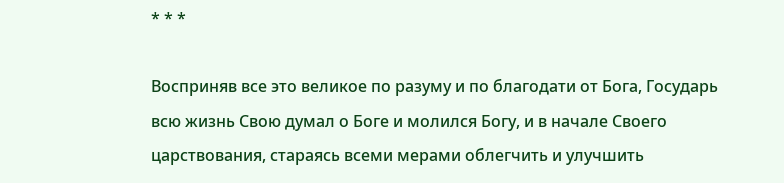* * *

Восприняв все это великое по разуму и по благодати от Бога, Государь всю жизнь Свою думал о Боге и молился Богу, и в начале Своего царствования, стараясь всеми мерами облегчить и улучшить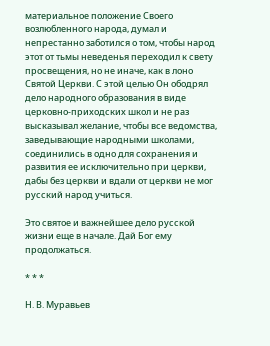материальное положение Своего возлюбленного народа, думал и непрестанно заботился о том, чтобы народ этот от тьмы неведенья переходил к свету просвещения, но не иначе, как в лоно Святой Церкви. С этой целью Он ободрял дело народного образования в виде церковно-приходских школ и не раз высказывал желание, чтобы все ведомства, заведывающие народными школами, соединились в одно для сохранения и развития ее исключительно при церкви, дабы без церкви и вдали от церкви не мог русский народ учиться.

Это святое и важнейшее дело русской жизни еще в начале. Дай Бог ему продолжаться.

* * *

Н. В. Муравьев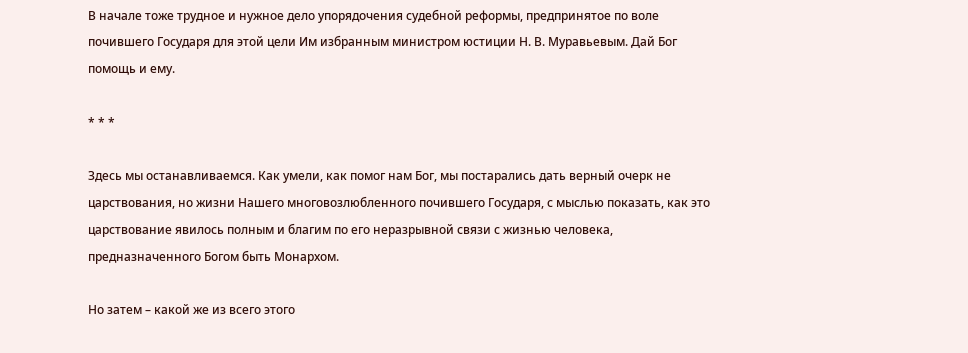В начале тоже трудное и нужное дело упорядочения судебной реформы, предпринятое по воле почившего Государя для этой цели Им избранным министром юстиции Н. В. Муравьевым. Дай Бог помощь и ему.

* * *

Здесь мы останавливаемся. Как умели, как помог нам Бог, мы постарались дать верный очерк не царствования, но жизни Нашего многовозлюбленного почившего Государя, с мыслью показать, как это царствование явилось полным и благим по его неразрывной связи с жизнью человека, предназначенного Богом быть Монархом.

Но затем – какой же из всего этого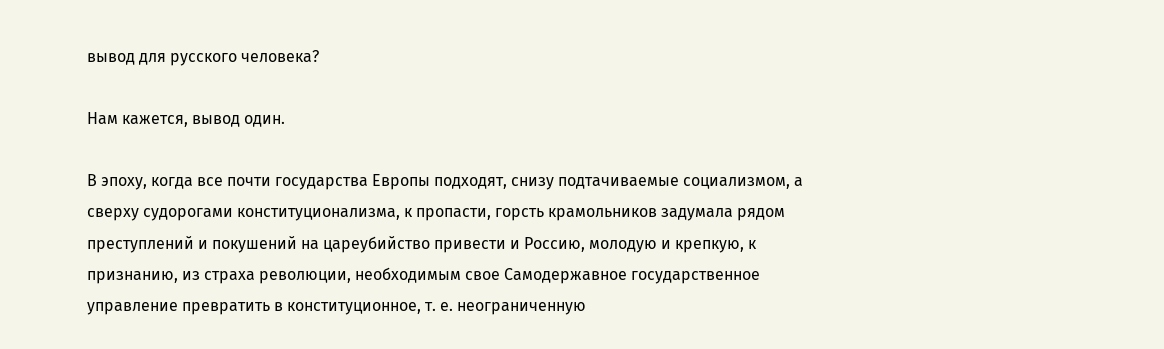вывод для русского человека?

Нам кажется, вывод один.

В эпоху, когда все почти государства Европы подходят, снизу подтачиваемые социализмом, а сверху судорогами конституционализма, к пропасти, горсть крамольников задумала рядом преступлений и покушений на цареубийство привести и Россию, молодую и крепкую, к признанию, из страха революции, необходимым свое Самодержавное государственное управление превратить в конституционное, т. е. неограниченную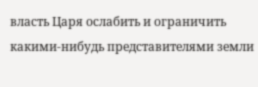власть Царя ослабить и ограничить какими-нибудь представителями земли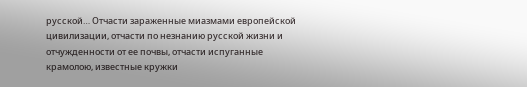русской… Отчасти зараженные миазмами европейской цивилизации, отчасти по незнанию русской жизни и отчужденности от ее почвы, отчасти испуганные крамолою, известные кружки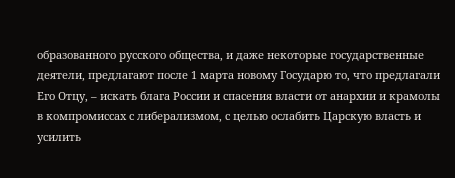образованного русского общества, и даже некоторые государственные деятели, предлагают после 1 марта новому Государю то, что предлагали Его Отцу, – искать блага России и спасения власти от анархии и крамолы в компромиссах с либерализмом, с целью ослабить Царскую власть и усилить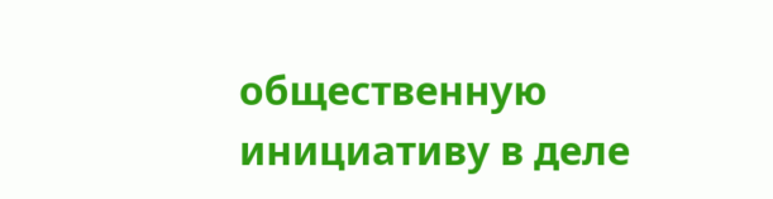общественную инициативу в деле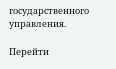государственного управления.

Перейти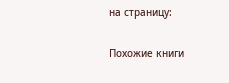на страницу:

Похожие книги